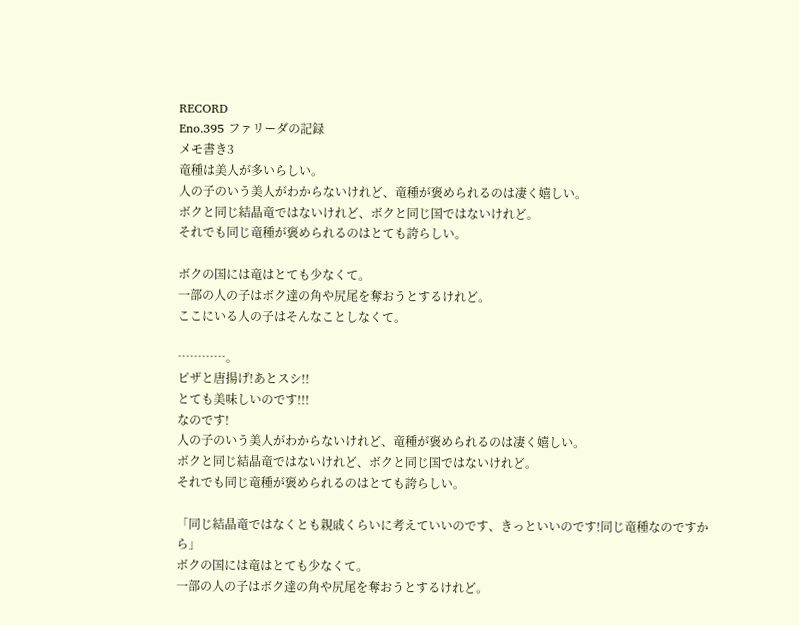RECORD
Eno.395 ファリーダの記録
メモ書き3
竜種は美人が多いらしい。
人の子のいう美人がわからないけれど、竜種が褒められるのは凄く嬉しい。
ボクと同じ結晶竜ではないけれど、ボクと同じ国ではないけれど。
それでも同じ竜種が褒められるのはとても誇らしい。

ボクの国には竜はとても少なくて。
一部の人の子はボク達の角や尻尾を奪おうとするけれど。
ここにいる人の子はそんなことしなくて。

…………。
ピザと唐揚げ!あとスシ!!
とても美味しいのです!!!
なのです!
人の子のいう美人がわからないけれど、竜種が褒められるのは凄く嬉しい。
ボクと同じ結晶竜ではないけれど、ボクと同じ国ではないけれど。
それでも同じ竜種が褒められるのはとても誇らしい。

「同じ結晶竜ではなくとも親戚くらいに考えていいのです、きっといいのです!同じ竜種なのですから」
ボクの国には竜はとても少なくて。
一部の人の子はボク達の角や尻尾を奪おうとするけれど。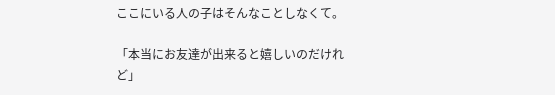ここにいる人の子はそんなことしなくて。

「本当にお友達が出来ると嬉しいのだけれど」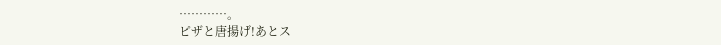…………。
ピザと唐揚げ!あとス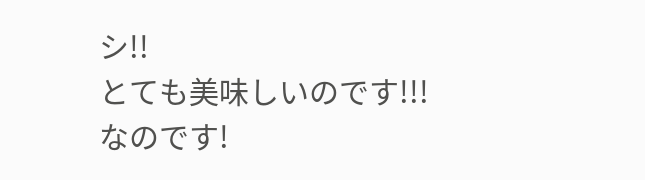シ!!
とても美味しいのです!!!
なのです!